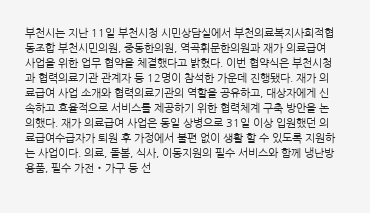부천시는 지난 11일 부천시청 시민상담실에서 부천의료복지사회적협동조합 부천시민의원, 중동한의원, 역곡휘문한의원과 재가 의료급여 사업을 위한 업무 협약을 체결했다고 밝혔다. 이번 협약식은 부천시청과 협력의료기관 관계자 등 12명이 참석한 가운데 진행됐다. 재가 의료급여 사업 소개와 협력의료기관의 역할을 공유하고, 대상자에게 신속하고 효율적으로 서비스를 제공하기 위한 협력체계 구축 방안을 논의했다. 재가 의료급여 사업은 동일 상병으로 31일 이상 입원했던 의료급여수급자가 퇴원 후 가정에서 불편 없이 생활 할 수 있도록 지원하는 사업이다. 의료, 돌봄, 식사, 이동지원의 필수 서비스와 함께 냉난방 용품, 필수 가전‧가구 등 선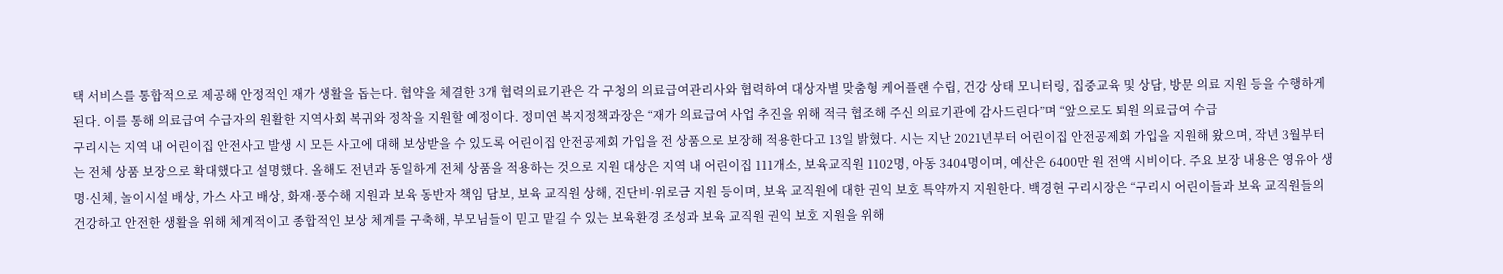택 서비스를 통합적으로 제공해 안정적인 재가 생활을 돕는다. 협약을 체결한 3개 협력의료기관은 각 구청의 의료급여관리사와 협력하여 대상자별 맞춤형 케어플랜 수립, 건강 상태 모니터링, 집중교육 및 상담, 방문 의료 지원 등을 수행하게 된다. 이를 통해 의료급여 수급자의 원활한 지역사회 복귀와 정착을 지원할 예정이다. 정미연 복지정책과장은 “재가 의료급여 사업 추진을 위해 적극 협조해 주신 의료기관에 감사드린다”며 “앞으로도 퇴원 의료급여 수급
구리시는 지역 내 어린이집 안전사고 발생 시 모든 사고에 대해 보상받을 수 있도록 어린이집 안전공제회 가입을 전 상품으로 보장해 적용한다고 13일 밝혔다. 시는 지난 2021년부터 어린이집 안전공제회 가입을 지원해 왔으며, 작년 3월부터는 전체 상품 보장으로 확대했다고 설명했다. 올해도 전년과 동일하게 전체 상품을 적용하는 것으로 지원 대상은 지역 내 어린이집 111개소, 보육교직원 1102명, 아동 3404명이며, 예산은 6400만 원 전액 시비이다. 주요 보장 내용은 영유아 생명·신체, 놀이시설 배상, 가스 사고 배상, 화재·풍수해 지원과 보육 동반자 책임 담보, 보육 교직원 상해, 진단비·위로금 지원 등이며, 보육 교직원에 대한 권익 보호 특약까지 지원한다. 백경현 구리시장은 “구리시 어린이들과 보육 교직원들의 건강하고 안전한 생활을 위해 체계적이고 종합적인 보상 체계를 구축해, 부모님들이 믿고 맡길 수 있는 보육환경 조성과 보육 교직원 권익 보호 지원을 위해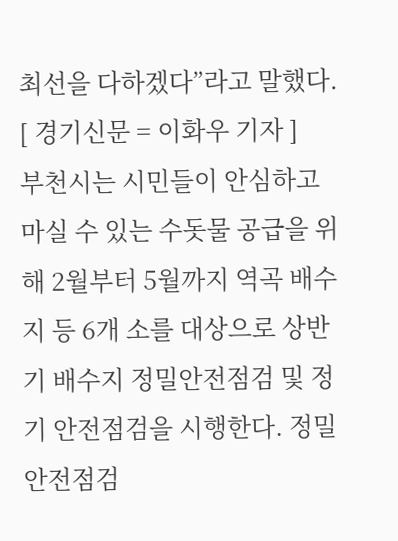최선을 다하겠다”라고 말했다. [ 경기신문 = 이화우 기자 ]
부천시는 시민들이 안심하고 마실 수 있는 수돗물 공급을 위해 2월부터 5월까지 역곡 배수지 등 6개 소를 대상으로 상반기 배수지 정밀안전점검 및 정기 안전점검을 시행한다. 정밀안전점검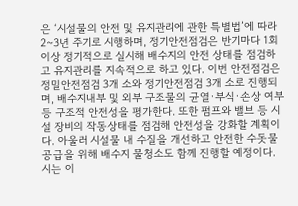은 ‘시설물의 안전 및 유지관리에 관한 특별법’에 따라 2~3년 주기로 시행하며, 정기안전점검은 반기마다 1회 이상 정기적으로 실시해 배수지의 안전 상태를 점검하고 유지관리를 지속적으로 하고 있다. 이번 안전점검은 정밀안전점검 3개 소와 정기안전점검 3개 소로 진행되며, 배수지내부 및 외부 구조물의 균열·부식·손상 여부 등 구조적 안전성을 평가한다. 또한 펌프와 밸브 등 시설 장비의 작동상태를 점검해 안전성을 강화할 계획이다. 아울러 시설물 내 수질을 개선하고 안전한 수돗물 공급을 위해 배수지 물청소도 함께 진행할 예정이다. 시는 이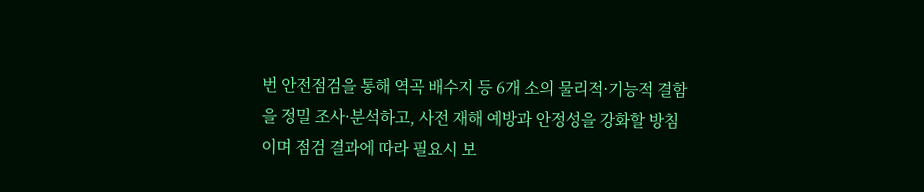번 안전점검을 통해 역곡 배수지 등 6개 소의 물리적·기능적 결함을 정밀 조사·분석하고, 사전 재해 예방과 안정성을 강화할 방침이며 점검 결과에 따라 필요시 보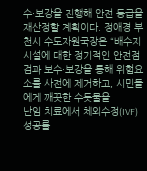수·보강을 진행해 안전 등급을 재산정할 계획이다. 정애경 부천시 수도자원국장은 “배수지 시설에 대한 정기적인 안전점검과 보수·보강을 통해 위험요소를 사전에 제거하고, 시민들에게 깨끗한 수돗물을
난임 치료에서 체외수정(IVF) 성공률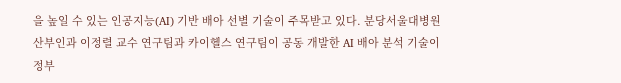을 높일 수 있는 인공지능(AI) 기반 배아 선별 기술이 주목받고 있다. 분당서울대병원 산부인과 이정렬 교수 연구팀과 카이헬스 연구팀이 공동 개발한 AI 배아 분석 기술이 정부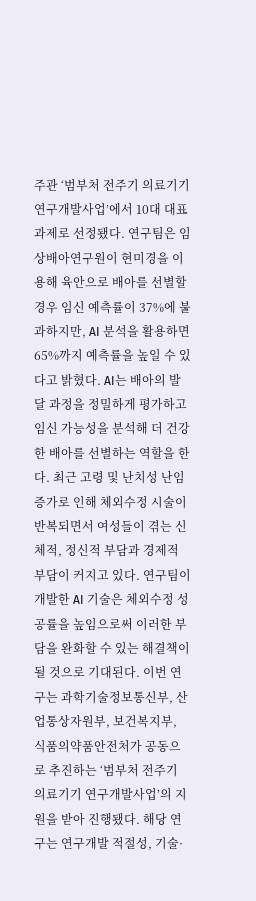주관 ‘범부처 전주기 의료기기 연구개발사업’에서 10대 대표과제로 선정됐다. 연구팀은 임상배아연구원이 현미경을 이용해 육안으로 배아를 선별할 경우 임신 예측률이 37%에 불과하지만, AI 분석을 활용하면 65%까지 예측률을 높일 수 있다고 밝혔다. AI는 배아의 발달 과정을 정밀하게 평가하고 임신 가능성을 분석해 더 건강한 배아를 선별하는 역할을 한다. 최근 고령 및 난치성 난임 증가로 인해 체외수정 시술이 반복되면서 여성들이 겪는 신체적, 정신적 부담과 경제적 부담이 커지고 있다. 연구팀이 개발한 AI 기술은 체외수정 성공률을 높임으로써 이러한 부담을 완화할 수 있는 해결책이 될 것으로 기대된다. 이번 연구는 과학기술정보통신부, 산업통상자원부, 보건복지부, 식품의약품안전처가 공동으로 추진하는 ‘범부처 전주기 의료기기 연구개발사업’의 지원을 받아 진행됐다. 해당 연구는 연구개발 적절성, 기술·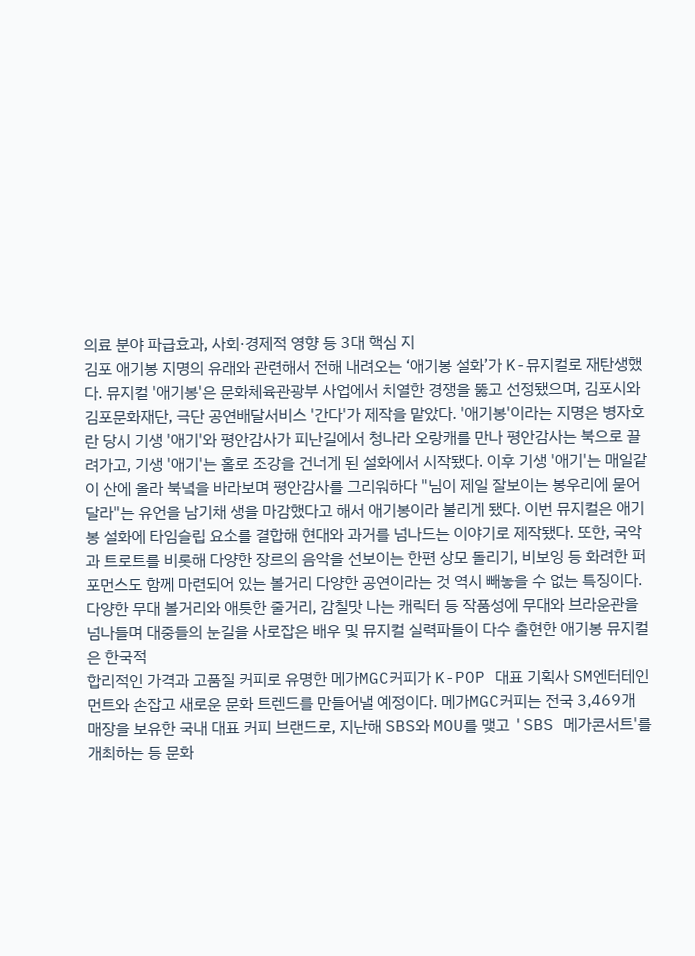의료 분야 파급효과, 사회·경제적 영향 등 3대 핵심 지
김포 애기봉 지명의 유래와 관련해서 전해 내려오는 ‘애기봉 설화’가 K-뮤지컬로 재탄생했다. 뮤지컬 '애기봉'은 문화체육관광부 사업에서 치열한 경쟁을 뚫고 선정됐으며, 김포시와 김포문화재단, 극단 공연배달서비스 '간다'가 제작을 맡았다. '애기봉'이라는 지명은 병자호란 당시 기생 '애기'와 평안감사가 피난길에서 청나라 오랑캐를 만나 평안감사는 북으로 끌려가고, 기생 '애기'는 홀로 조강을 건너게 된 설화에서 시작됐다. 이후 기생 '애기'는 매일같이 산에 올라 북녘을 바라보며 평안감사를 그리워하다 "님이 제일 잘보이는 봉우리에 묻어 달라"는 유언을 남기채 생을 마감했다고 해서 애기봉이라 불리게 됐다. 이번 뮤지컬은 애기봉 설화에 타임슬립 요소를 결합해 현대와 과거를 넘나드는 이야기로 제작됐다. 또한, 국악과 트로트를 비롯해 다양한 장르의 음악을 선보이는 한편 상모 돌리기, 비보잉 등 화려한 퍼포먼스도 함께 마련되어 있는 볼거리 다양한 공연이라는 것 역시 빼놓을 수 없는 특징이다. 다양한 무대 볼거리와 애틋한 줄거리, 감칠맛 나는 캐릭터 등 작품성에 무대와 브라운관을 넘나들며 대중들의 눈길을 사로잡은 배우 및 뮤지컬 실력파들이 다수 출현한 애기봉 뮤지컬은 한국적
합리적인 가격과 고품질 커피로 유명한 메가MGC커피가 K-POP 대표 기획사 SM엔터테인먼트와 손잡고 새로운 문화 트렌드를 만들어낼 예정이다. 메가MGC커피는 전국 3,469개 매장을 보유한 국내 대표 커피 브랜드로, 지난해 SBS와 MOU를 맺고 'SBS 메가콘서트'를 개최하는 등 문화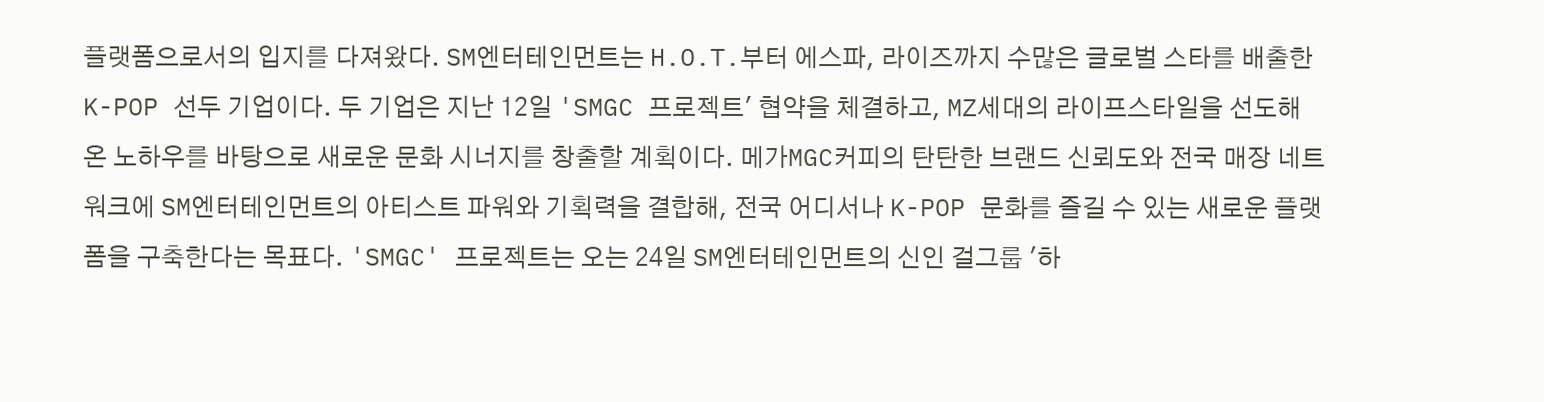플랫폼으로서의 입지를 다져왔다. SM엔터테인먼트는 H.O.T.부터 에스파, 라이즈까지 수많은 글로벌 스타를 배출한 K-POP 선두 기업이다. 두 기업은 지난 12일 'SMGC 프로젝트' 협약을 체결하고, MZ세대의 라이프스타일을 선도해 온 노하우를 바탕으로 새로운 문화 시너지를 창출할 계획이다. 메가MGC커피의 탄탄한 브랜드 신뢰도와 전국 매장 네트워크에 SM엔터테인먼트의 아티스트 파워와 기획력을 결합해, 전국 어디서나 K-POP 문화를 즐길 수 있는 새로운 플랫폼을 구축한다는 목표다. 'SMGC' 프로젝트는 오는 24일 SM엔터테인먼트의 신인 걸그룹 '하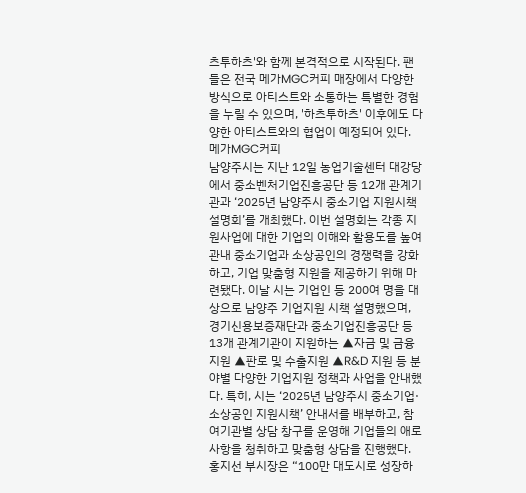츠투하츠'와 함께 본격적으로 시작된다. 팬들은 전국 메가MGC커피 매장에서 다양한 방식으로 아티스트와 소통하는 특별한 경험을 누릴 수 있으며, '하츠투하츠' 이후에도 다양한 아티스트와의 협업이 예정되어 있다. 메가MGC커피
남양주시는 지난 12일 농업기술센터 대강당에서 중소벤처기업진흥공단 등 12개 관계기관과 ‘2025년 남양주시 중소기업 지원시책 설명회’를 개최했다. 이번 설명회는 각종 지원사업에 대한 기업의 이해와 활용도를 높여 관내 중소기업과 소상공인의 경쟁력을 강화하고, 기업 맞춤형 지원을 제공하기 위해 마련됐다. 이날 시는 기업인 등 200여 명을 대상으로 남양주 기업지원 시책 설명했으며, 경기신용보증재단과 중소기업진흥공단 등 13개 관계기관이 지원하는 ▲자금 및 금융지원 ▲판로 및 수출지원 ▲R&D 지원 등 분야별 다양한 기업지원 정책과 사업을 안내했다. 특히, 시는 ‘2025년 남양주시 중소기업·소상공인 지원시책’ 안내서를 배부하고, 참여기관별 상담 창구를 운영해 기업들의 애로사항을 청취하고 맞춤형 상담을 진행했다. 홍지선 부시장은 “100만 대도시로 성장하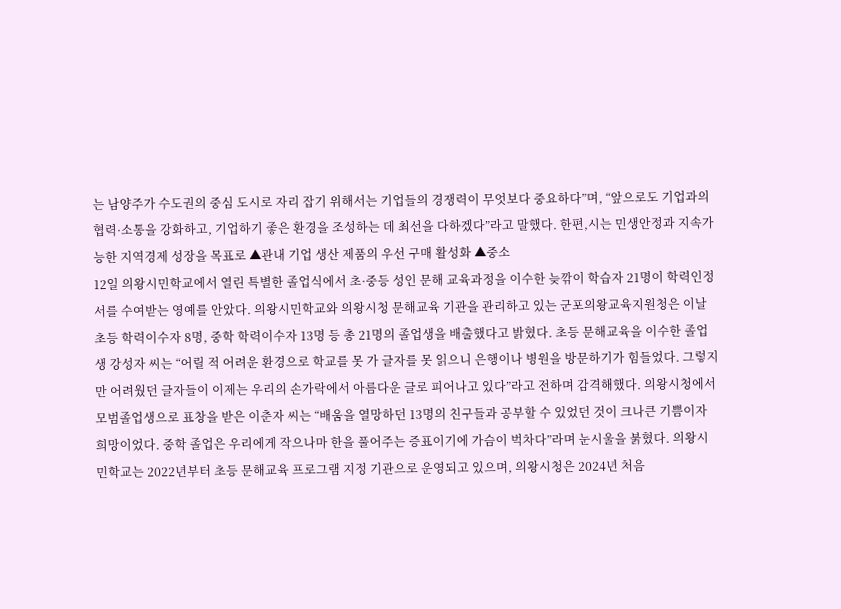는 남양주가 수도권의 중심 도시로 자리 잡기 위해서는 기업들의 경쟁력이 무엇보다 중요하다”며, “앞으로도 기업과의 협력·소통을 강화하고, 기업하기 좋은 환경을 조성하는 데 최선을 다하겠다”라고 말했다. 한편,시는 민생안정과 지속가능한 지역경제 성장을 목표로 ▲관내 기업 생산 제품의 우선 구매 활성화 ▲중소
12일 의왕시민학교에서 열린 특별한 졸업식에서 초·중등 성인 문해 교육과정을 이수한 늦깎이 학습자 21명이 학력인정서를 수여받는 영예를 안았다. 의왕시민학교와 의왕시청 문해교육 기관을 관리하고 있는 군포의왕교육지원청은 이날 초등 학력이수자 8명, 중학 학력이수자 13명 등 총 21명의 졸업생을 배출했다고 밝혔다. 초등 문해교육을 이수한 졸업생 강성자 씨는 “어릴 적 어려운 환경으로 학교를 못 가 글자를 못 읽으니 은행이나 병원을 방문하기가 힘들었다. 그렇지만 어려웠던 글자들이 이제는 우리의 손가락에서 아름다운 글로 피어나고 있다”라고 전하며 감격해했다. 의왕시청에서 모범졸업생으로 표창을 받은 이춘자 씨는 “배움을 열망하던 13명의 친구들과 공부할 수 있었던 것이 크나큰 기쁨이자 희망이었다. 중학 졸업은 우리에게 작으나마 한을 풀어주는 증표이기에 가슴이 벅차다”라며 눈시울을 붉혔다. 의왕시민학교는 2022년부터 초등 문해교육 프로그램 지정 기관으로 운영되고 있으며, 의왕시청은 2024년 처음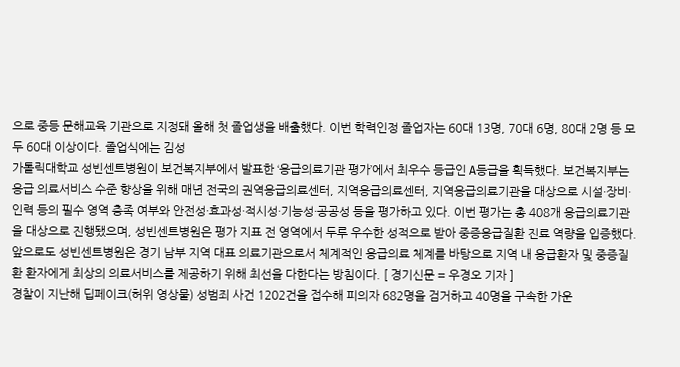으로 중등 문해교육 기관으로 지정돼 올해 첫 졸업생을 배출했다. 이번 학력인정 졸업자는 60대 13명, 70대 6명, 80대 2명 등 모두 60대 이상이다. 졸업식에는 김성
가톨릭대학교 성빈센트병원이 보건복지부에서 발표한 ‘응급의료기관 평가’에서 최우수 등급인 A등급을 획득했다. 보건복지부는 응급 의료서비스 수준 향상을 위해 매년 전국의 권역응급의료센터, 지역응급의료센터, 지역응급의료기관을 대상으로 시설·장비·인력 등의 필수 영역 충족 여부와 안전성·효과성·적시성·기능성·공공성 등을 평가하고 있다. 이번 평가는 총 408개 응급의료기관을 대상으로 진행됐으며, 성빈센트병원은 평가 지표 전 영역에서 두루 우수한 성적으로 받아 중증응급질환 진료 역량을 입증했다. 앞으로도 성빈센트병원은 경기 남부 지역 대표 의료기관으로서 체계적인 응급의료 체계를 바탕으로 지역 내 응급환자 및 중증질환 환자에게 최상의 의료서비스를 제공하기 위해 최선을 다한다는 방침이다. [ 경기신문 = 우경오 기자 ]
경찰이 지난해 딥페이크(허위 영상물) 성범죄 사건 1202건을 접수해 피의자 682명을 검거하고 40명을 구속한 가운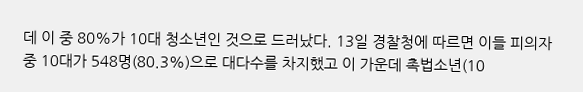데 이 중 80%가 10대 청소년인 것으로 드러났다. 13일 경찰청에 따르면 이들 피의자 중 10대가 548명(80.3%)으로 대다수를 차지했고 이 가운데 촉법소년(10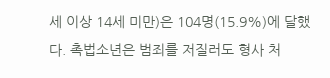세 이상 14세 미만)은 104명(15.9%)에 달했다. 촉법소년은 범죄를 저질러도 형사 처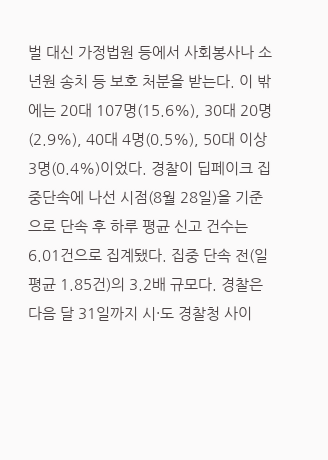벌 대신 가정법원 등에서 사회봉사나 소년원 송치 등 보호 처분을 받는다. 이 밖에는 20대 107명(15.6%), 30대 20명(2.9%), 40대 4명(0.5%), 50대 이상 3명(0.4%)이었다. 경찰이 딥페이크 집중단속에 나선 시점(8월 28일)을 기준으로 단속 후 하루 평균 신고 건수는 6.01건으로 집계됐다. 집중 단속 전(일평균 1.85건)의 3.2배 규모다. 경찰은 다음 달 31일까지 시·도 경찰청 사이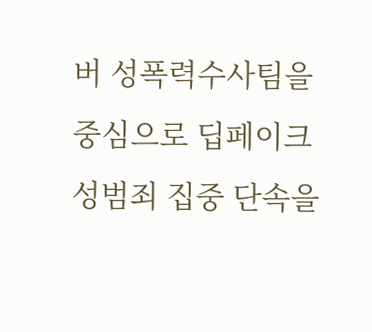버 성폭력수사팀을 중심으로 딥페이크 성범죄 집중 단속을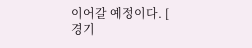이어갈 예정이다. [ 경기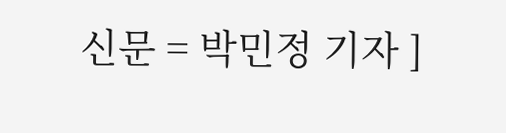신문 = 박민정 기자 ]